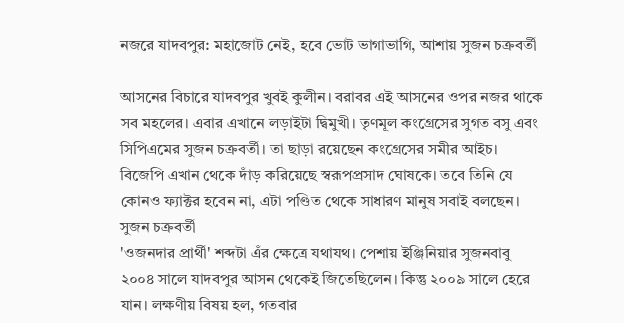নজরে যাদবপুর: মহাজোট নেই, হবে ভোট ভাগাভাগি, আশায় সুজন চক্রবর্তী

আসনের বিচারে যাদবপুর খুবই কুলীন। বরাবর এই আসনের ওপর নজর থাকে সব মহলের। এবার এখানে লড়াইটা দ্বিমুখী। তৃণমূল কংগ্রেসের সুগত বসু এবং সিপিএমের সুজন চক্রবর্তী। তা ছাড়া রয়েছেন কংগ্রেসের সমীর আইচ। বিজেপি এখান থেকে দাঁড় করিয়েছে স্বরূপপ্রসাদ ঘোষকে। তবে তিনি যে কোনও ফ্যাক্টর হবেন না, এটা পণ্ডিত থেকে সাধারণ মানুষ সবাই বলছেন।
সুজন চক্রবর্তী
'ওজনদার প্রার্থী' শব্দটা এঁর ক্ষেত্রে যথাযথ। পেশায় ইঞ্জিনিয়ার সুজনবাবু ২০০৪ সালে যাদবপুর আসন থেকেই জিতেছিলেন। কিন্তু ২০০৯ সালে হেরে যান। লক্ষণীয় বিষয় হল, গতবার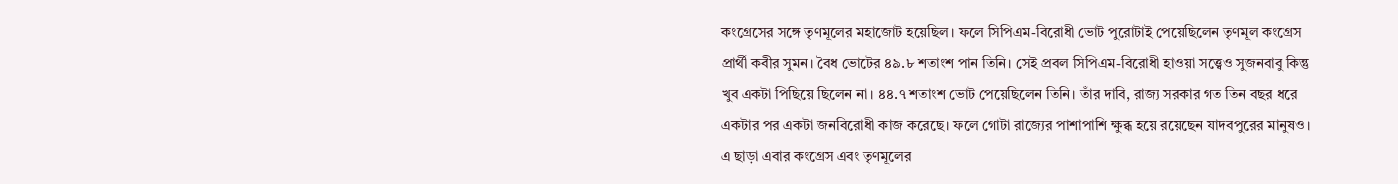কংগ্রেসের সঙ্গে তৃণমূলের মহাজোট হয়েছিল। ফলে সিপিএম-বিরোধী ভোট পুরোটাই পেয়েছিলেন তৃণমূল কংগ্রেস প্রার্থী কবীর সুমন। বৈধ ভোটের ৪৯.৮ শতাংশ পান তিনি। সেই প্রবল সিপিএম-বিরোধী হাওয়া সত্ত্বেও সুজনবাবু কিন্তু খুব একটা পিছিয়ে ছিলেন না। ৪৪.৭ শতাংশ ভোট পেয়েছিলেন তিনি। তাঁর দাবি, রাজ্য সরকার গত তিন বছর ধরে একটার পর একটা জনবিরোধী কাজ করেছে। ফলে গোটা রাজ্যের পাশাপাশি ক্ষুব্ধ হয়ে রয়েছেন যাদবপুরের মানুষও। এ ছাড়া এবার কংগ্রেস এবং তৃণমূলের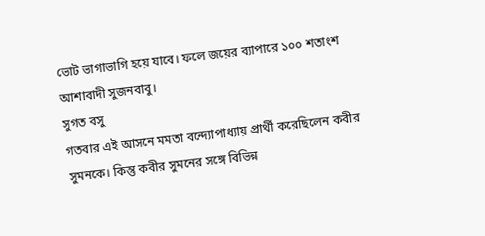ভোট ভাগাভাগি হয়ে যাবে। ফলে জয়ের ব্যাপারে ১০০ শতাংশ আশাবাদী সুজনবাবু।
সুগত বসু
গতবার এই আসনে মমতা বন্দ্যোপাধ্যায় প্রার্থী করেছিলেন কবীর সুমনকে। কিন্তু কবীর সুমনের সঙ্গে বিভিন্ন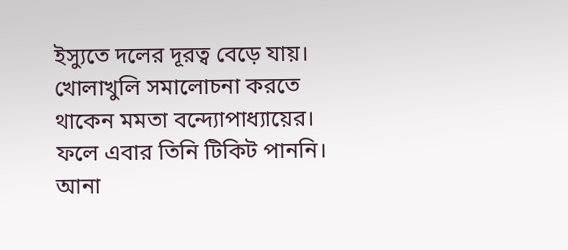ইস্যুতে দলের দূরত্ব বেড়ে যায়। খোলাখুলি সমালোচনা করতে থাকেন মমতা বন্দ্যোপাধ্যায়ের। ফলে এবার তিনি টিকিট পাননি। আনা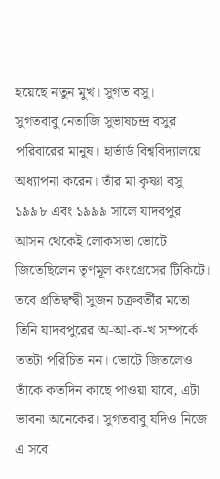হয়েছে নতুন মুখ। সুগত বসু।
সুগতবাবু নেতাজি সুভাষচন্দ্র বসুর পরিবারের মানুষ। হার্ভার্ড বিশ্ববিদ্যালয়ে অধ্যাপনা করেন। তাঁর মা কৃষ্ণা বসু ১৯৯৮ এবং ১৯৯৯ সালে যাদবপুর আসন থেকেই লোকসভা ভোটে জিতেছিলেন তৃণমূল কংগ্রেসের টিকিটে। তবে প্রতিদ্বন্দ্বী সুজন চক্রবর্তীর মতো তিনি যাদবপুরের অ-আ-ক-খ সম্পর্কে ততটা পরিচিত নন। ভোটে জিতলেও তাঁকে কতদিন কাছে পাওয়া যাবে, এটা ভাবনা অনেকের। সুগতবাবু যদিও নিজে এ সবে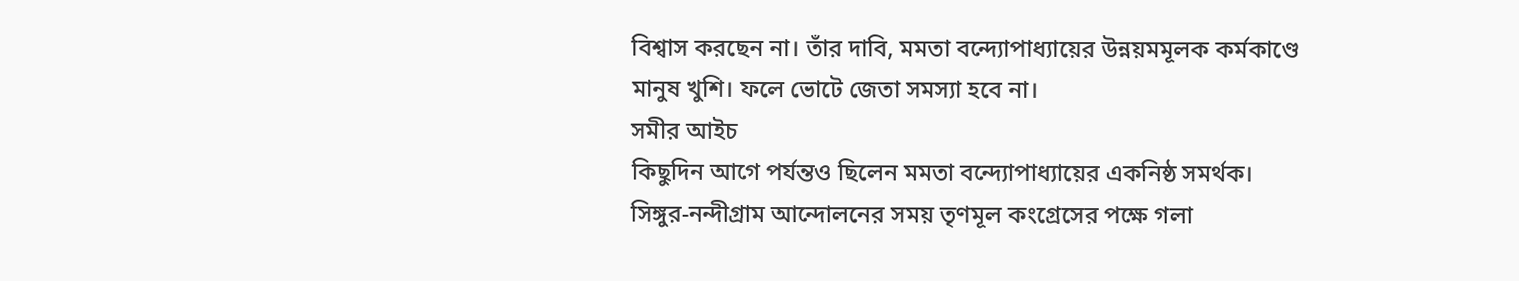বিশ্বাস করছেন না। তাঁর দাবি, মমতা বন্দ্যোপাধ্যায়ের উন্নয়মমূলক কর্মকাণ্ডে মানুষ খুশি। ফলে ভোটে জেতা সমস্যা হবে না।
সমীর আইচ
কিছুদিন আগে পর্যন্তও ছিলেন মমতা বন্দ্যোপাধ্যায়ের একনিষ্ঠ সমর্থক। সিঙ্গুর-নন্দীগ্রাম আন্দোলনের সময় তৃণমূল কংগ্রেসের পক্ষে গলা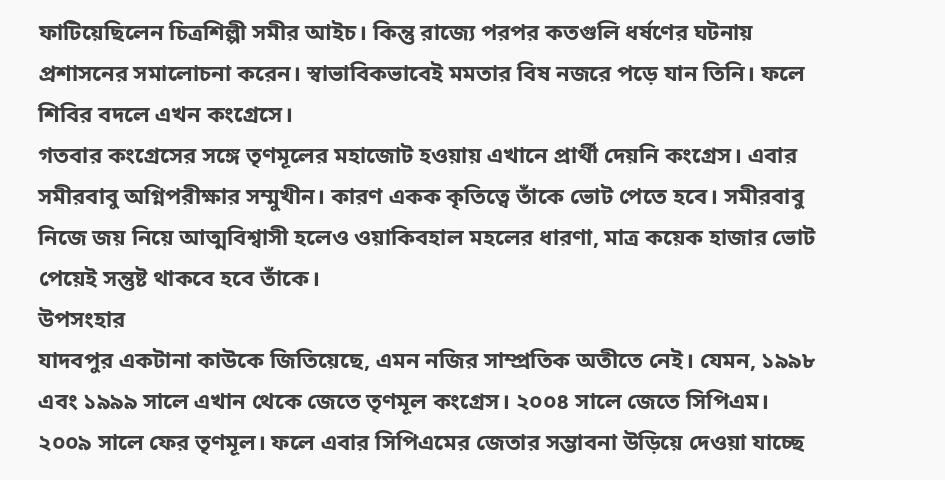ফাটিয়েছিলেন চিত্রশিল্পী সমীর আইচ। কিন্তু রাজ্যে পরপর কতগুলি ধর্ষণের ঘটনায় প্রশাসনের সমালোচনা করেন। স্বাভাবিকভাবেই মমতার বিষ নজরে পড়ে যান তিনি। ফলে শিবির বদলে এখন কংগ্রেসে।
গতবার কংগ্রেসের সঙ্গে তৃণমূলের মহাজোট হওয়ায় এখানে প্রার্থী দেয়নি কংগ্রেস। এবার সমীরবাবু অগ্নিপরীক্ষার সম্মুখীন। কারণ একক কৃতিত্বে তাঁকে ভোট পেতে হবে। সমীরবাবু নিজে জয় নিয়ে আত্মবিশ্বাসী হলেও ওয়াকিবহাল মহলের ধারণা, মাত্র কয়েক হাজার ভোট পেয়েই সন্তুষ্ট থাকবে হবে তাঁকে।
উপসংহার
যাদবপুর একটানা কাউকে জিতিয়েছে, এমন নজির সাম্প্রতিক অতীতে নেই। যেমন, ১৯৯৮ এবং ১৯৯৯ সালে এখান থেকে জেতে তৃণমূল কংগ্রেস। ২০০৪ সালে জেতে সিপিএম। ২০০৯ সালে ফের তৃণমূল। ফলে এবার সিপিএমের জেতার সম্ভাবনা উড়িয়ে দেওয়া যাচ্ছে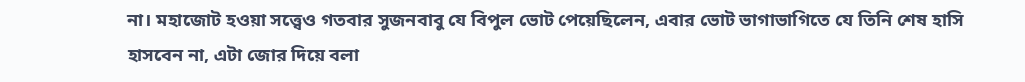না। মহাজোট হওয়া সত্ত্বেও গতবার সুজনবাবু যে বিপুল ভোট পেয়েছিলেন, এবার ভোট ভাগাভাগিতে যে তিনি শেষ হাসি হাসবেন না, এটা জোর দিয়ে বলা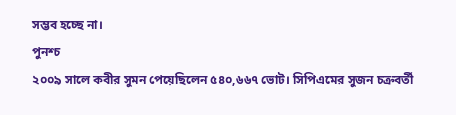সম্ভব হচ্ছে না।
পুনশ্চ
২০০৯ সালে কবীর সুমন পেয়েছিলেন ৫৪০,৬৬৭ ভোট। সিপিএমের সুজন চক্রবর্তী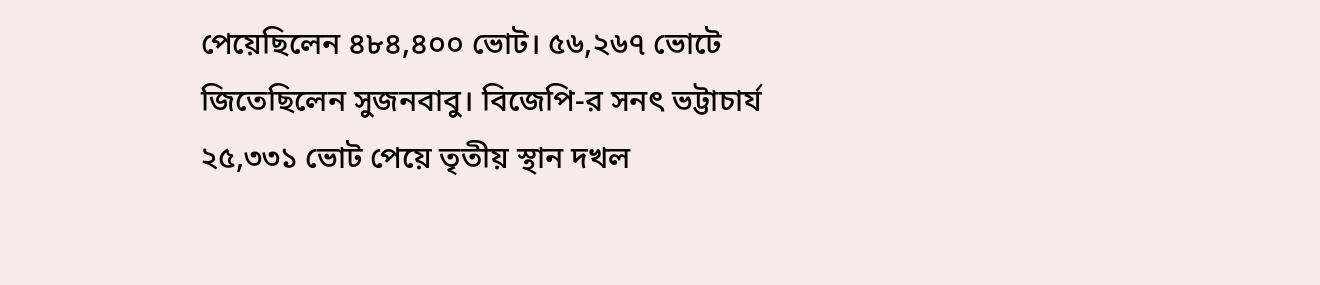পেয়েছিলেন ৪৮৪,৪০০ ভোট। ৫৬,২৬৭ ভোটে জিতেছিলেন সুজনবাবু। বিজেপি-র সনৎ ভট্টাচার্য ২৫,৩৩১ ভোট পেয়ে তৃতীয় স্থান দখল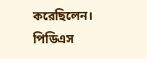করেছিলেন। পিডিএস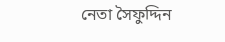নেতা সৈফুদ্দিন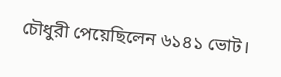চৌধুরী পেয়েছিলেন ৬১৪১ ভোট।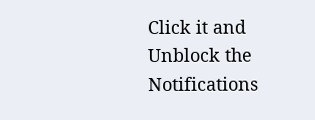Click it and Unblock the Notifications